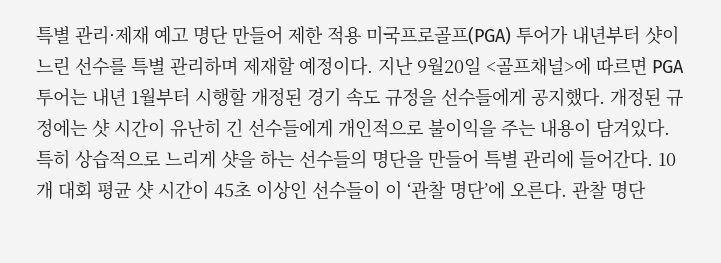특별 관리·제재 예고 명단 만들어 제한 적용 미국프로골프(PGA) 투어가 내년부터 샷이 느린 선수를 특별 관리하며 제재할 예정이다. 지난 9월20일 <골프채널>에 따르면 PGA 투어는 내년 1월부터 시행할 개정된 경기 속도 규정을 선수들에게 공지했다. 개정된 규정에는 샷 시간이 유난히 긴 선수들에게 개인적으로 불이익을 주는 내용이 담겨있다. 특히 상습적으로 느리게 샷을 하는 선수들의 명단을 만들어 특별 관리에 들어간다. 10개 대회 평균 샷 시간이 45초 이상인 선수들이 이 ‘관찰 명단’에 오른다. 관찰 명단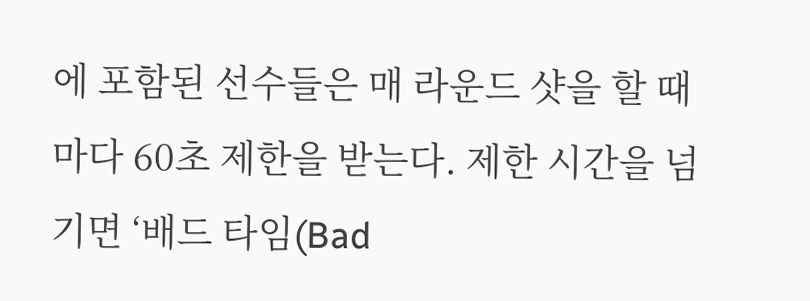에 포함된 선수들은 매 라운드 샷을 할 때마다 60초 제한을 받는다. 제한 시간을 넘기면 ‘배드 타임(Bad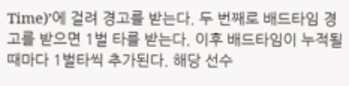Time)’에 걸려 경고를 받는다. 두 번째로 배드타임 경고를 받으면 1벌 타를 받는다. 이후 배드타임이 누적될 때마다 1벌타씩 추가된다. 해당 선수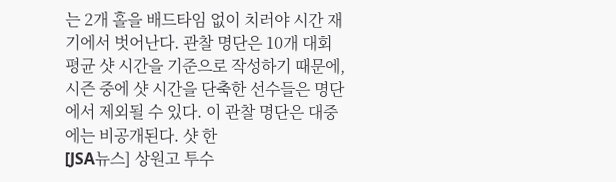는 2개 홀을 배드타임 없이 치러야 시간 재기에서 벗어난다. 관찰 명단은 10개 대회 평균 샷 시간을 기준으로 작성하기 때문에, 시즌 중에 샷 시간을 단축한 선수들은 명단에서 제외될 수 있다. 이 관찰 명단은 대중에는 비공개된다. 샷 한
[JSA뉴스] 상원고 투수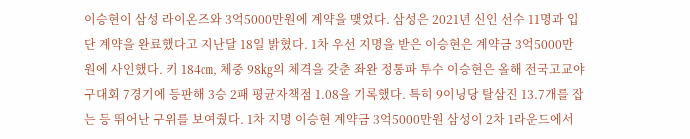이승현이 삼성 라이온즈와 3억5000만원에 계약을 맺었다. 삼성은 2021년 신인 선수 11명과 입단 계약을 완료했다고 지난달 18일 밝혔다. 1차 우선 지명을 받은 이승현은 계약금 3억5000만원에 사인했다. 키 184㎝, 체중 98㎏의 체격을 갖춘 좌완 정통파 투수 이승현은 올해 전국고교야구대회 7경기에 등판해 3승 2패 평균자책점 1.08을 기록했다. 특히 9이닝당 탈삼진 13.7개를 잡는 등 뛰어난 구위를 보여줬다. 1차 지명 이승현 계약금 3억5000만원 삼성이 2차 1라운드에서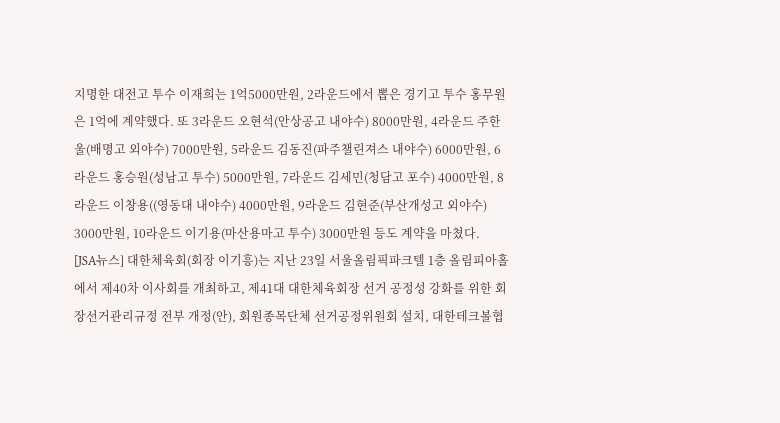지명한 대전고 투수 이재희는 1억5000만원, 2라운드에서 뽑은 경기고 투수 홍무원은 1억에 계약했다. 또 3라운드 오현석(안상공고 내야수) 8000만원, 4라운드 주한울(배명고 외야수) 7000만원, 5라운드 김동진(파주챌린져스 내야수) 6000만원, 6라운드 홍승원(성남고 투수) 5000만원, 7라운드 김세민(청담고 포수) 4000만원, 8라운드 이창용((영동대 내야수) 4000만원, 9라운드 김현준(부산개성고 외야수) 3000만원, 10라운드 이기용(마산용마고 투수) 3000만원 등도 계약을 마쳤다.
[JSA뉴스] 대한체육회(회장 이기흥)는 지난 23일 서울올림픽파크텔 1층 올림피아홀에서 제40차 이사회를 개최하고, 제41대 대한체육회장 선거 공정성 강화를 위한 회장선거관리규정 전부 개정(안), 회원종목단체 선거공정위원회 설치, 대한테크볼협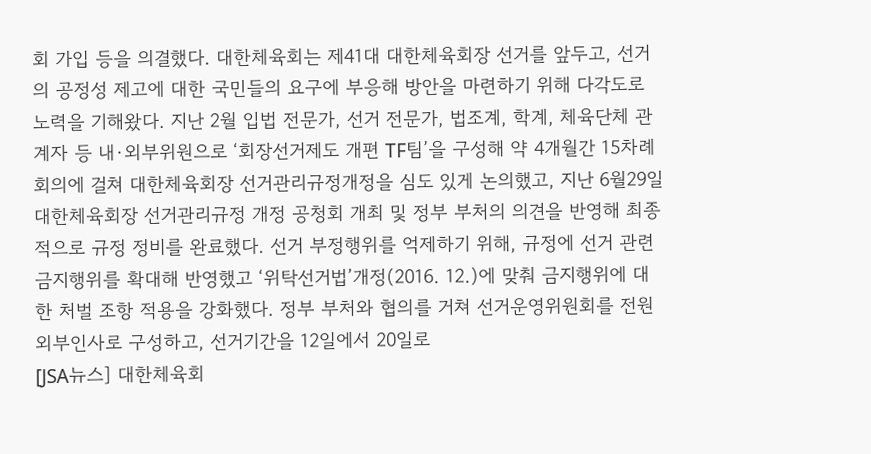회 가입 등을 의결했다. 대한체육회는 제41대 대한체육회장 선거를 앞두고, 선거의 공정성 제고에 대한 국민들의 요구에 부응해 방안을 마련하기 위해 다각도로 노력을 기해왔다. 지난 2월 입법 전문가, 선거 전문가, 법조계, 학계, 체육단체 관계자 등 내·외부위원으로 ‘회장선거제도 개편 TF팀’을 구성해 약 4개월간 15차례 회의에 걸쳐 대한체육회장 선거관리규정개정을 심도 있게 논의했고, 지난 6월29일 대한체육회장 선거관리규정 개정 공청회 개최 및 정부 부처의 의견을 반영해 최종적으로 규정 정비를 완료했다. 선거 부정행위를 억제하기 위해, 규정에 선거 관련 금지행위를 확대해 반영했고 ‘위탁선거법’개정(2016. 12.)에 맞춰 금지행위에 대한 처벌 조항 적용을 강화했다. 정부 부처와 협의를 거쳐 선거운영위원회를 전원 외부인사로 구성하고, 선거기간을 12일에서 20일로
[JSA뉴스] 대한체육회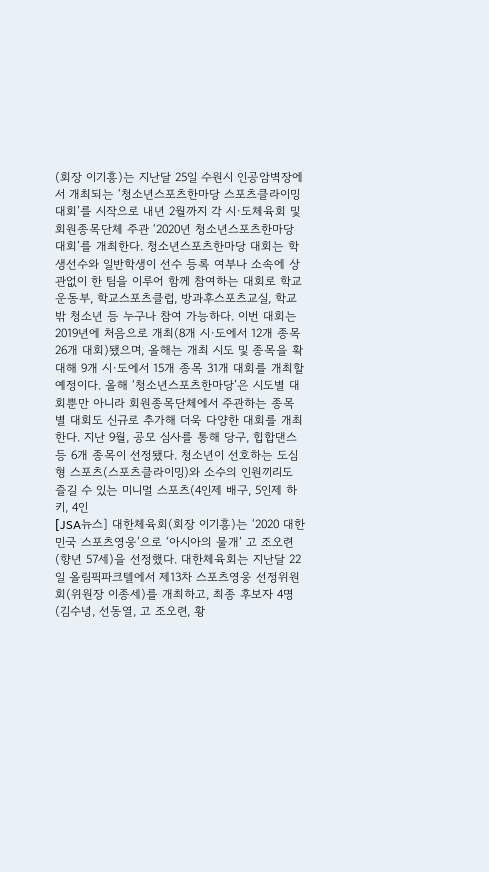(회장 이기흥)는 지난달 25일 수원시 인공암벽장에서 개최되는 ‘청소년스포츠한마당 스포츠클라이밍 대회’를 시작으로 내년 2월까지 각 시·도체육회 및 회원종목단체 주관 ‘2020년 청소년스포츠한마당 대회’를 개최한다. 청소년스포츠한마당 대회는 학생선수와 일반학생이 선수 등록 여부나 소속에 상관없이 한 팀을 이루어 함께 참여하는 대회로 학교운동부, 학교스포츠클럽, 방과후스포츠교실, 학교 밖 청소년 등 누구나 참여 가능하다. 이번 대회는 2019년에 처음으로 개최(8개 시·도에서 12개 종목 26개 대회)됐으며, 올해는 개최 시도 및 종목을 확대해 9개 시·도에서 15개 종목 31개 대회를 개최할 예정이다. 올해 ‘청소년스포츠한마당’은 시도별 대회뿐만 아니라 회원종목단체에서 주관하는 종목별 대회도 신규로 추가해 더욱 다양한 대회를 개최한다. 지난 9월, 공모 심사를 통해 당구, 힙합댄스 등 6개 종목이 선정됐다. 청소년이 선호하는 도심형 스포츠(스포츠클라이밍)와 소수의 인원끼리도 즐길 수 있는 미니멀 스포츠(4인제 배구, 5인제 하키, 4인
[JSA뉴스] 대한체육회(회장 이기흥)는 ‘2020 대한민국 스포츠영웅’으로 ‘아시아의 물개’ 고 조오련(향년 57세)을 선정했다. 대한체육회는 지난달 22일 올림픽파크텔에서 제13차 스포츠영웅 선정위원회(위원장 이종세)를 개최하고, 최종 후보자 4명(김수녕, 선동열, 고 조오련, 황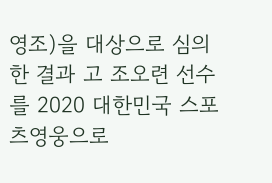영조)을 대상으로 심의한 결과 고 조오련 선수를 2020 대한민국 스포츠영웅으로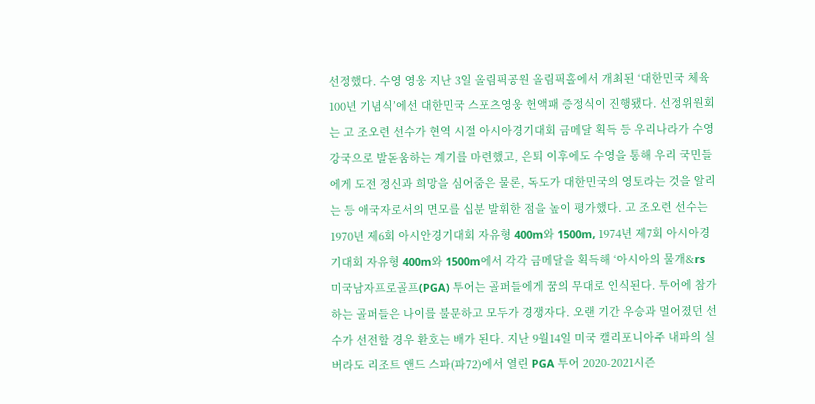선정했다. 수영 영웅 지난 3일 올림픽공원 올림픽홀에서 개최된 ‘대한민국 체육 100년 기념식’에선 대한민국 스포츠영웅 헌액패 증정식이 진행됐다. 선정위원회는 고 조오련 선수가 현역 시절 아시아경기대회 금메달 획득 등 우리나라가 수영 강국으로 발돋움하는 계기를 마련했고, 은퇴 이후에도 수영을 통해 우리 국민들에게 도전 정신과 희망을 심어줌은 물론, 독도가 대한민국의 영토라는 것을 알리는 등 애국자로서의 면모를 십분 발휘한 점을 높이 평가했다. 고 조오련 선수는 1970년 제6회 아시안경기대회 자유형 400m와 1500m, 1974년 제7회 아시아경기대회 자유형 400m와 1500m에서 각각 금메달을 획득해 ‘아시아의 물개&rs
미국남자프로골프(PGA) 투어는 골퍼들에게 꿈의 무대로 인식된다. 투어에 참가하는 골퍼들은 나이를 불문하고 모두가 경쟁자다. 오랜 기간 우승과 멀어졌던 선수가 선전할 경우 환호는 배가 된다. 지난 9월14일 미국 캘리포니아주 내파의 실버라도 리조트 앤드 스파(파72)에서 열린 PGA 투어 2020-2021시즌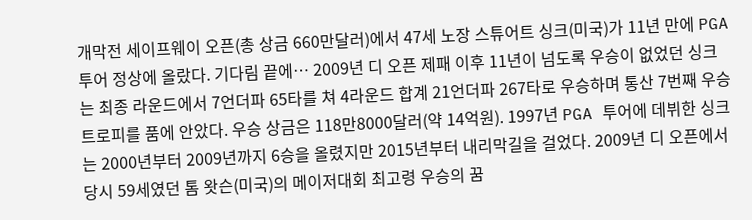개막전 세이프웨이 오픈(총 상금 660만달러)에서 47세 노장 스튜어트 싱크(미국)가 11년 만에 PGA 투어 정상에 올랐다. 기다림 끝에… 2009년 디 오픈 제패 이후 11년이 넘도록 우승이 없었던 싱크는 최종 라운드에서 7언더파 65타를 쳐 4라운드 합계 21언더파 267타로 우승하며 통산 7번째 우승 트로피를 품에 안았다. 우승 상금은 118만8000달러(약 14억원). 1997년 PGA 투어에 데뷔한 싱크는 2000년부터 2009년까지 6승을 올렸지만 2015년부터 내리막길을 걸었다. 2009년 디 오픈에서 당시 59세였던 톰 왓슨(미국)의 메이저대회 최고령 우승의 꿈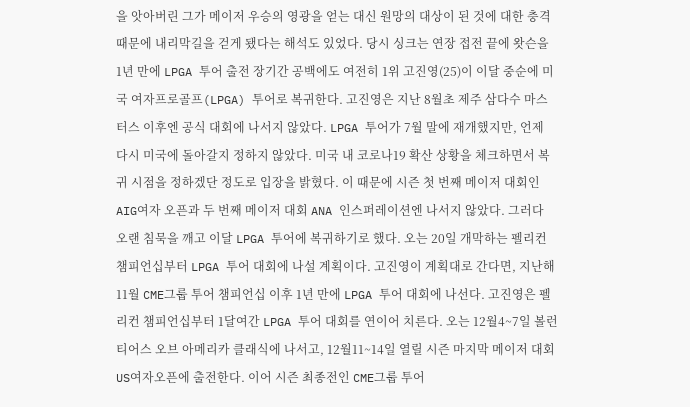을 앗아버린 그가 메이저 우승의 영광을 얻는 대신 원망의 대상이 된 것에 대한 충격 때문에 내리막길을 걷게 됐다는 해석도 있었다. 당시 싱크는 연장 접전 끝에 왓슨을
1년 만에 LPGA 투어 출전 장기간 공백에도 여전히 1위 고진영(25)이 이달 중순에 미국 여자프로골프(LPGA) 투어로 복귀한다. 고진영은 지난 8월초 제주 삼다수 마스터스 이후엔 공식 대회에 나서지 않았다. LPGA 투어가 7월 말에 재개했지만, 언제 다시 미국에 돌아갈지 정하지 않았다. 미국 내 코로나19 확산 상황을 체크하면서 복귀 시점을 정하겠단 정도로 입장을 밝혔다. 이 때문에 시즌 첫 번째 메이저 대회인 AIG여자 오픈과 두 번째 메이저 대회 ANA 인스퍼레이션엔 나서지 않았다. 그러다 오랜 침묵을 깨고 이달 LPGA 투어에 복귀하기로 했다. 오는 20일 개막하는 펠리컨 챔피언십부터 LPGA 투어 대회에 나설 계획이다. 고진영이 계획대로 간다면, 지난해 11월 CME그룹 투어 챔피언십 이후 1년 만에 LPGA 투어 대회에 나선다. 고진영은 펠리컨 챔피언십부터 1달여간 LPGA 투어 대회를 연이어 치른다. 오는 12월4~7일 볼런티어스 오브 아메리카 클래식에 나서고, 12월11~14일 열릴 시즌 마지막 메이저 대회 US여자오픈에 출전한다. 이어 시즌 최종전인 CME그룹 투어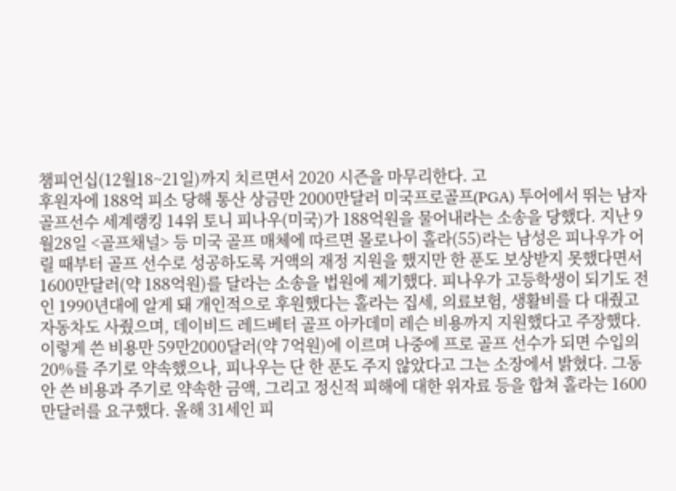챔피언십(12월18~21일)까지 치르면서 2020 시즌을 마무리한다. 고
후원자에 188억 피소 당해 통산 상금만 2000만달러 미국프로골프(PGA) 투어에서 뛰는 남자 골프선수 세계랭킹 14위 토니 피나우(미국)가 188억원을 물어내라는 소송을 당했다. 지난 9월28일 <골프채널> 등 미국 골프 매체에 따르면 몰로나이 홀라(55)라는 남성은 피나우가 어릴 때부터 골프 선수로 성공하도록 거액의 재정 지원을 했지만 한 푼도 보상받지 못했다면서 1600만달러(약 188억원)를 달라는 소송을 법원에 제기했다. 피나우가 고등학생이 되기도 전인 1990년대에 알게 돼 개인적으로 후원했다는 홀라는 집세, 의료보험, 생활비를 다 대줬고 자동차도 사줬으며, 데이비드 레드베터 골프 아카데미 레슨 비용까지 지원했다고 주장했다. 이렇게 쓴 비용만 59만2000달러(약 7억원)에 이르며 나중에 프로 골프 선수가 되면 수입의 20%를 주기로 약속했으나, 피나우는 단 한 푼도 주지 않았다고 그는 소장에서 밝혔다. 그동안 쓴 비용과 주기로 약속한 금액, 그리고 정신적 피해에 대한 위자료 등을 합쳐 홀라는 1600만달러를 요구했다. 올해 31세인 피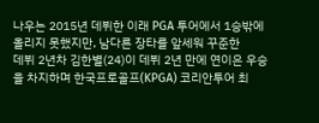나우는 2015년 데뷔한 이래 PGA 투어에서 1승밖에 올리지 못했지만, 남다른 장타를 앞세워 꾸준한
데뷔 2년차 김한별(24)이 데뷔 2년 만에 연이은 우승을 차지하며 한국프로골프(KPGA) 코리안투어 최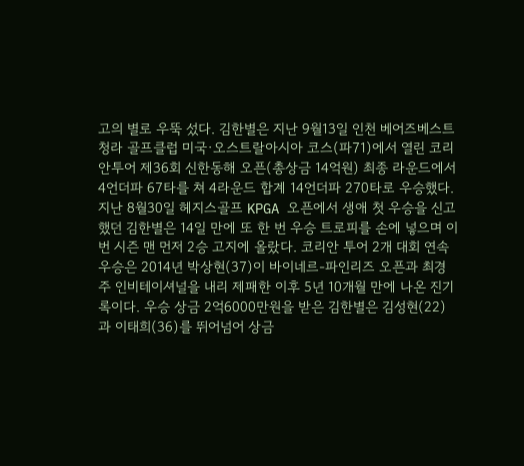고의 별로 우뚝 섰다. 김한별은 지난 9월13일 인천 베어즈베스트 청라 골프클럽 미국·오스트랄아시아 코스(파71)에서 열린 코리안투어 제36회 신한동해 오픈(총상금 14억원) 최종 라운드에서 4언더파 67타를 쳐 4라운드 합계 14언더파 270타로 우승했다. 지난 8월30일 헤지스골프 KPGA 오픈에서 생애 첫 우승을 신고했던 김한별은 14일 만에 또 한 번 우승 트로피를 손에 넣으며 이번 시즌 맨 먼저 2승 고지에 올랐다. 코리안 투어 2개 대회 연속 우승은 2014년 박상현(37)이 바이네르-파인리즈 오픈과 최경주 인비테이셔널을 내리 제패한 이후 5년 10개월 만에 나온 진기록이다. 우승 상금 2억6000만원을 받은 김한별은 김성현(22)과 이태희(36)를 뛰어넘어 상금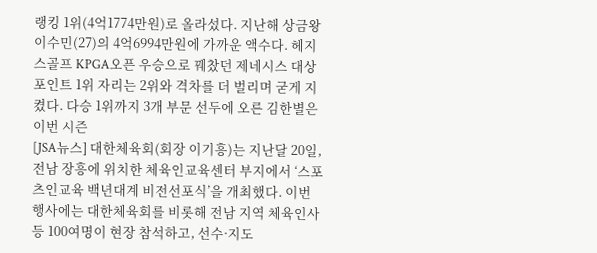랭킹 1위(4억1774만원)로 올라섰다. 지난해 상금왕 이수민(27)의 4억6994만원에 가까운 액수다. 헤지스골프 KPGA오픈 우승으로 꿰찼던 제네시스 대상 포인트 1위 자리는 2위와 격차를 더 벌리며 굳게 지켰다. 다승 1위까지 3개 부문 선두에 오른 김한별은 이번 시즌
[JSA뉴스] 대한체육회(회장 이기흥)는 지난달 20일, 전남 장흥에 위치한 체육인교육센터 부지에서 ‘스포츠인교육 백년대계 비전선포식’을 개최했다. 이번 행사에는 대한체육회를 비롯해 전남 지역 체육인사 등 100여명이 현장 참석하고, 선수·지도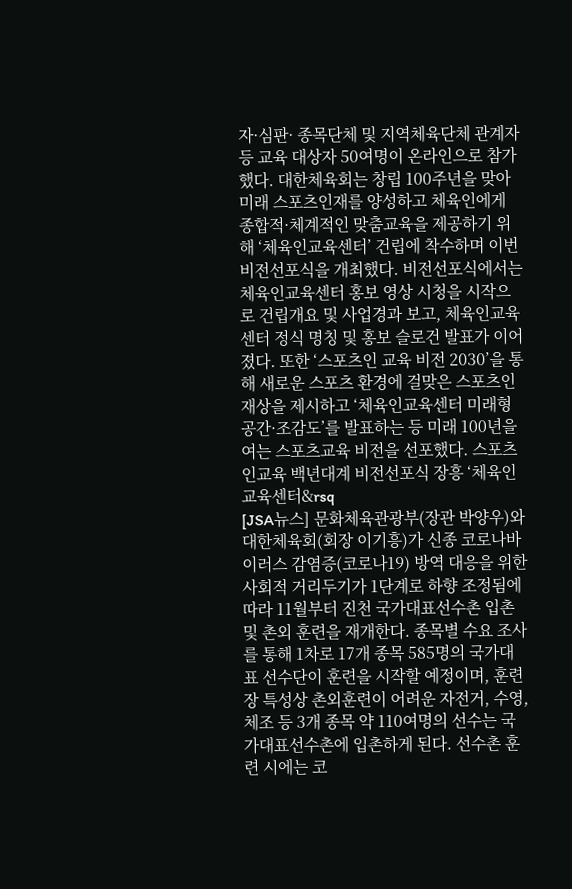자·심판· 종목단체 및 지역체육단체 관계자 등 교육 대상자 50여명이 온라인으로 참가했다. 대한체육회는 창립 100주년을 맞아 미래 스포츠인재를 양성하고 체육인에게 종합적·체계적인 맞춤교육을 제공하기 위해 ‘체육인교육센터’ 건립에 착수하며 이번 비전선포식을 개최했다. 비전선포식에서는 체육인교육센터 홍보 영상 시청을 시작으로 건립개요 및 사업경과 보고, 체육인교육센터 정식 명칭 및 홍보 슬로건 발표가 이어졌다. 또한 ‘스포츠인 교육 비전 2030’을 통해 새로운 스포츠 환경에 걸맞은 스포츠인재상을 제시하고 ‘체육인교육센터 미래형 공간·조감도’를 발표하는 등 미래 100년을 여는 스포츠교육 비전을 선포했다. 스포츠인교육 백년대계 비전선포식 장흥 ‘체육인교육센터&rsq
[JSA뉴스] 문화체육관광부(장관 박양우)와 대한체육회(회장 이기흥)가 신종 코로나바이러스 감염증(코로나19) 방역 대응을 위한 사회적 거리두기가 1단계로 하향 조정됨에 따라 11월부터 진천 국가대표선수촌 입촌 및 촌외 훈련을 재개한다. 종목별 수요 조사를 통해 1차로 17개 종목 585명의 국가대표 선수단이 훈련을 시작할 예정이며, 훈련장 특성상 촌외훈련이 어려운 자전거, 수영, 체조 등 3개 종목 약 110여명의 선수는 국가대표선수촌에 입촌하게 된다. 선수촌 훈련 시에는 코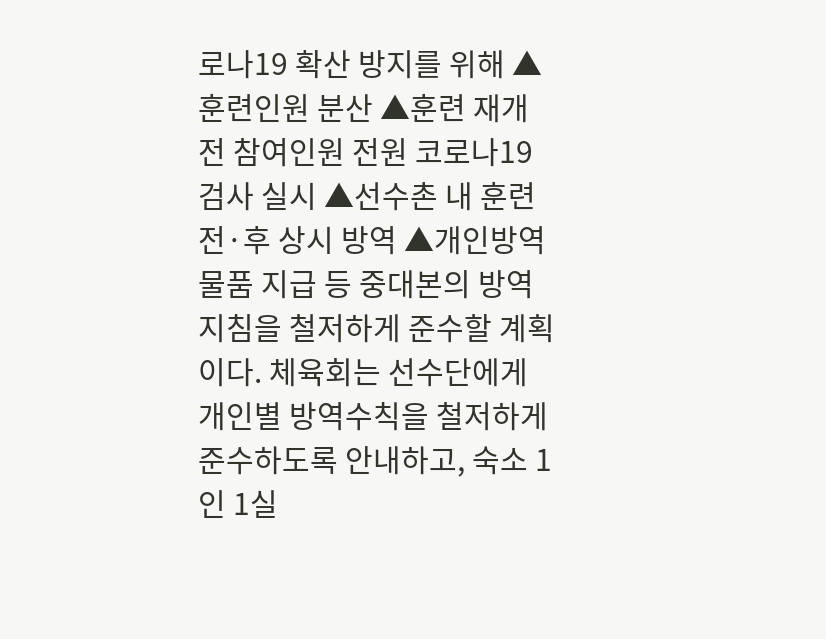로나19 확산 방지를 위해 ▲훈련인원 분산 ▲훈련 재개 전 참여인원 전원 코로나19 검사 실시 ▲선수촌 내 훈련 전·후 상시 방역 ▲개인방역물품 지급 등 중대본의 방역 지침을 철저하게 준수할 계획이다. 체육회는 선수단에게 개인별 방역수칙을 철저하게 준수하도록 안내하고, 숙소 1인 1실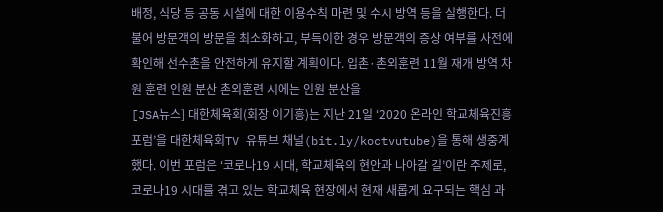배정, 식당 등 공동 시설에 대한 이용수칙 마련 및 수시 방역 등을 실행한다. 더불어 방문객의 방문을 최소화하고, 부득이한 경우 방문객의 증상 여부를 사전에 확인해 선수촌을 안전하게 유지할 계획이다. 입촌·촌외훈련 11월 재개 방역 차원 훈련 인원 분산 촌외훈련 시에는 인원 분산을
[JSA뉴스] 대한체육회(회장 이기흥)는 지난 21일 ‘2020 온라인 학교체육진흥포럼’을 대한체육회TV 유튜브 채널(bit.ly/koctvutube)을 통해 생중계했다. 이번 포럼은 ‘코로나19 시대, 학교체육의 현안과 나아갈 길’이란 주제로, 코로나19 시대를 겪고 있는 학교체육 현장에서 현재 새롭게 요구되는 핵심 과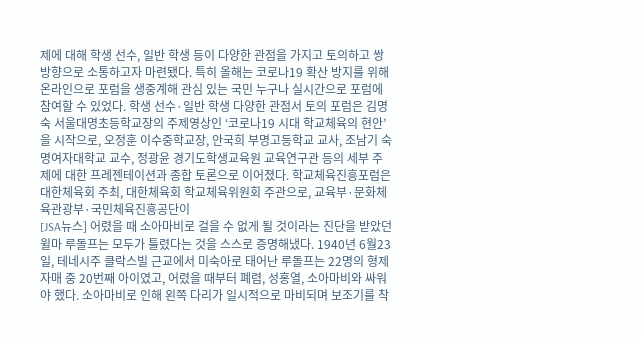제에 대해 학생 선수, 일반 학생 등이 다양한 관점을 가지고 토의하고 쌍방향으로 소통하고자 마련됐다. 특히 올해는 코로나19 확산 방지를 위해 온라인으로 포럼을 생중계해 관심 있는 국민 누구나 실시간으로 포럼에 참여할 수 있었다. 학생 선수·일반 학생 다양한 관점서 토의 포럼은 김명숙 서울대명초등학교장의 주제영상인 ‘코로나19 시대 학교체육의 현안’을 시작으로, 오정훈 이수중학교장, 안국희 부명고등학교 교사, 조남기 숙명여자대학교 교수, 정광윤 경기도학생교육원 교육연구관 등의 세부 주제에 대한 프레젠테이션과 종합 토론으로 이어졌다. 학교체육진흥포럼은 대한체육회 주최, 대한체육회 학교체육위원회 주관으로, 교육부·문화체육관광부·국민체육진흥공단이
[JSA뉴스] 어렸을 때 소아마비로 걸을 수 없게 될 것이라는 진단을 받았던 윌마 루돌프는 모두가 틀렸다는 것을 스스로 증명해냈다. 1940년 6월23일, 테네시주 클락스빌 근교에서 미숙아로 태어난 루돌프는 22명의 형제자매 중 20번째 아이였고, 어렸을 때부터 폐렴, 성홍열, 소아마비와 싸워야 했다. 소아마비로 인해 왼쪽 다리가 일시적으로 마비되며 보조기를 착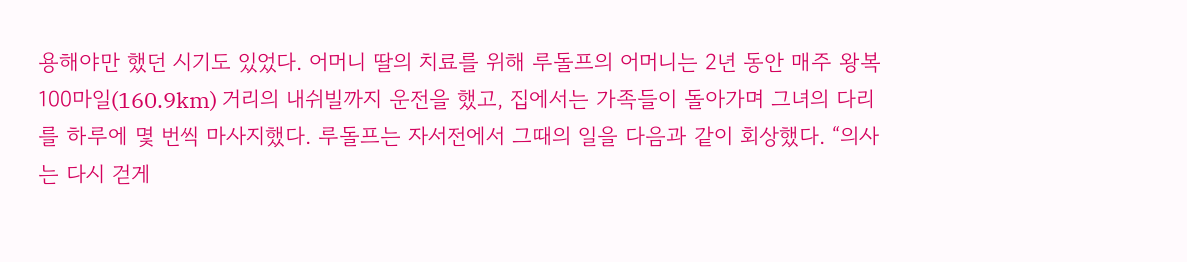용해야만 했던 시기도 있었다. 어머니 딸의 치료를 위해 루돌프의 어머니는 2년 동안 매주 왕복 100마일(160.9km) 거리의 내쉬빌까지 운전을 했고, 집에서는 가족들이 돌아가며 그녀의 다리를 하루에 몇 번씩 마사지했다. 루돌프는 자서전에서 그때의 일을 다음과 같이 회상했다. “의사는 다시 걷게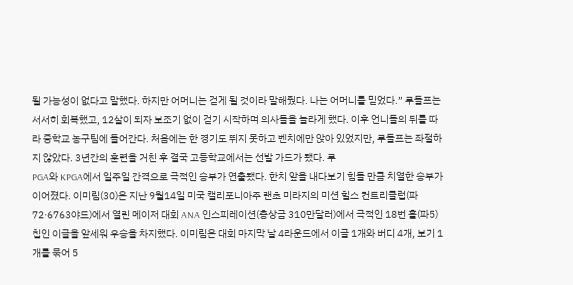될 가능성이 없다고 말했다. 하지만 어머니는 걷게 될 것이라 말해줬다. 나는 어머니를 믿었다.” 루돌프는 서서히 회복했고, 12살이 되자 보조기 없이 걷기 시작하며 의사들을 놀라게 했다. 이후 언니들의 뒤를 따라 중학교 농구팀에 들어간다. 처음에는 한 경기도 뛰지 못하고 벤치에만 앉아 있었지만, 루돌프는 좌절하지 않았다. 3년간의 훈련을 거친 후 결국 고등학교에서는 선발 가드가 됐다. 루
PGA와 KPGA에서 일주일 간격으로 극적인 승부가 연출됐다. 한치 앞을 내다보기 힘들 만큼 치열한 승부가 이어졌다. 이미림(30)은 지난 9월14일 미국 캘리포니아주 랜초 미라지의 미션 힐스 컨트리클럽(파72·6763야드)에서 열린 메이저 대회 ANA 인스피레이션(총상금 310만달러)에서 극적인 18번 홀(파5) 칩인 이글을 앞세워 우승을 차지했다. 이미림은 대회 마지막 날 4라운드에서 이글 1개와 버디 4개, 보기 1개를 묶어 5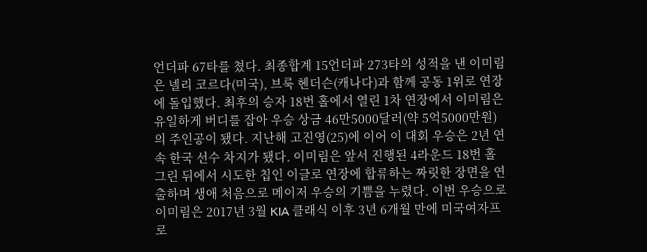언더파 67타를 쳤다. 최종합계 15언더파 273타의 성적을 낸 이미림은 넬리 코르다(미국), 브룩 헨더슨(캐나다)과 함께 공동 1위로 연장에 돌입했다. 최후의 승자 18번 홀에서 열린 1차 연장에서 이미림은 유일하게 버디를 잡아 우승 상금 46만5000달러(약 5억5000만원)의 주인공이 됐다. 지난해 고진영(25)에 이어 이 대회 우승은 2년 연속 한국 선수 차지가 됐다. 이미림은 앞서 진행된 4라운드 18번 홀 그린 뒤에서 시도한 칩인 이글로 연장에 합류하는 짜릿한 장면을 연출하며 생애 처음으로 메이저 우승의 기쁨을 누렸다. 이번 우승으로 이미림은 2017년 3월 KIA 클래식 이후 3년 6개월 만에 미국여자프로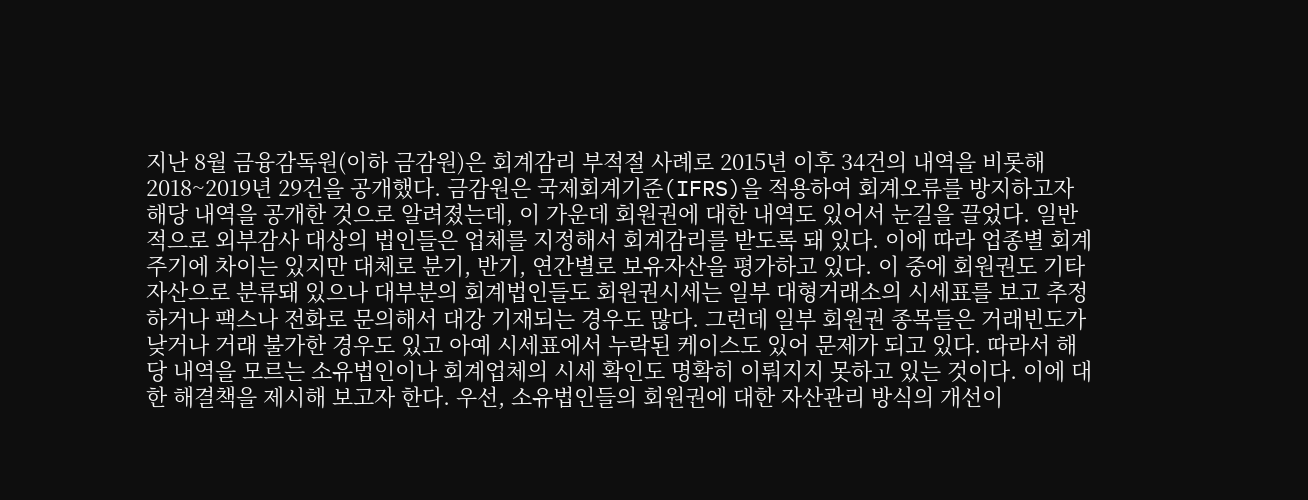지난 8월 금융감독원(이하 금감원)은 회계감리 부적절 사례로 2015년 이후 34건의 내역을 비롯해 2018~2019년 29건을 공개했다. 금감원은 국제회계기준(IFRS)을 적용하여 회계오류를 방지하고자 해당 내역을 공개한 것으로 알려졌는데, 이 가운데 회원권에 대한 내역도 있어서 눈길을 끌었다. 일반적으로 외부감사 대상의 법인들은 업체를 지정해서 회계감리를 받도록 돼 있다. 이에 따라 업종별 회계주기에 차이는 있지만 대체로 분기, 반기, 연간별로 보유자산을 평가하고 있다. 이 중에 회원권도 기타자산으로 분류돼 있으나 대부분의 회계법인들도 회원권시세는 일부 대형거래소의 시세표를 보고 추정하거나 팩스나 전화로 문의해서 대강 기재되는 경우도 많다. 그런데 일부 회원권 종목들은 거래빈도가 낮거나 거래 불가한 경우도 있고 아예 시세표에서 누락된 케이스도 있어 문제가 되고 있다. 따라서 해당 내역을 모르는 소유법인이나 회계업체의 시세 확인도 명확히 이뤄지지 못하고 있는 것이다. 이에 대한 해결책을 제시해 보고자 한다. 우선, 소유법인들의 회원권에 대한 자산관리 방식의 개선이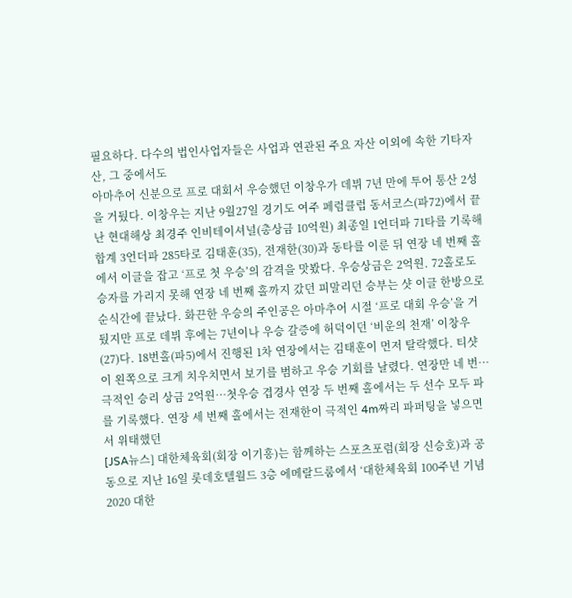필요하다. 다수의 법인사업자들은 사업과 연관된 주요 자산 이외에 속한 기타자산, 그 중에서도
아마추어 신분으로 프로 대회서 우승했던 이창우가 데뷔 7년 만에 투어 통산 2성을 거뒀다. 이창우는 지난 9월27일 경기도 여주 페럼클럽 동서코스(파72)에서 끝난 현대해상 최경주 인비테이셔널(총상금 10억원) 최종일 1언더파 71타를 기록해 합계 3언더파 285타로 김태훈(35), 전재한(30)과 동타를 이룬 뒤 연장 네 번째 홀에서 이글을 잡고 ‘프로 첫 우승’의 감격을 맛봤다. 우승상금은 2억원. 72홀로도 승자를 가리지 못해 연장 네 번째 홀까지 갔던 피말리던 승부는 샷 이글 한방으로 순식간에 끝났다. 화끈한 우승의 주인공은 아마추어 시절 ‘프로 대회 우승’을 거뒀지만 프로 데뷔 후에는 7년이나 우승 갈증에 허덕이던 ‘비운의 천재’ 이창우(27)다. 18번홀(파5)에서 진행된 1차 연장에서는 김태훈이 먼저 탈락했다. 티샷이 왼쪽으로 크게 치우치면서 보기를 범하고 우승 기회를 날렸다. 연장만 네 번…극적인 승리 상금 2억원…첫우승 겹경사 연장 두 번째 홀에서는 두 선수 모두 파를 기록했다. 연장 세 번째 홀에서는 전재한이 극적인 4m짜리 파퍼팅을 넣으면서 위태했던
[JSA뉴스] 대한체육회(회장 이기흥)는 함께하는 스포츠포럼(회장 신승호)과 공동으로 지난 16일 롯데호텔월드 3층 에메랄드룸에서 ‘대한체육회 100주년 기념 2020 대한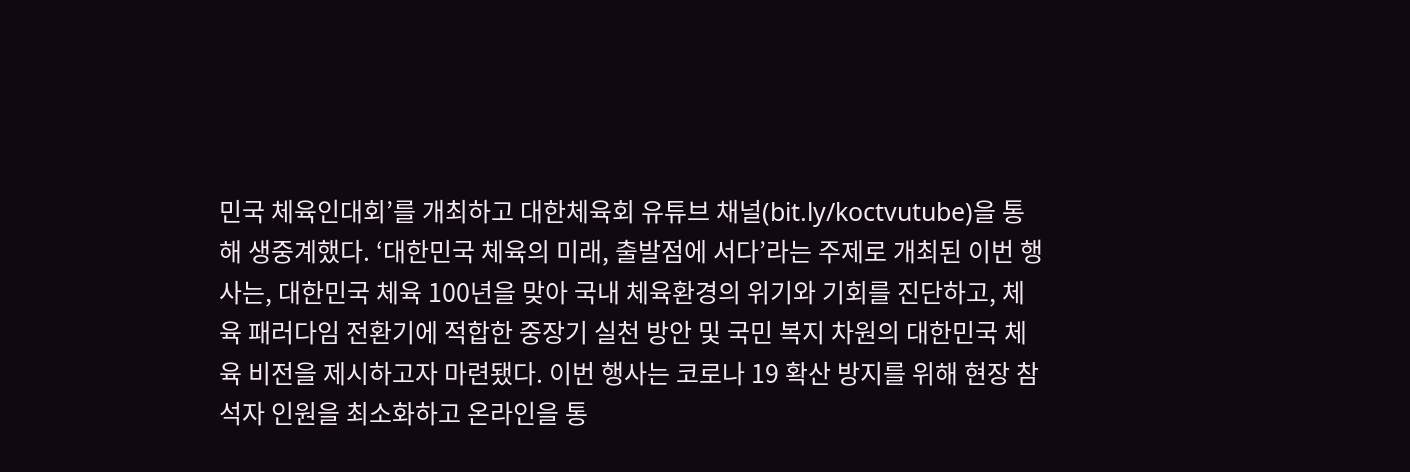민국 체육인대회’를 개최하고 대한체육회 유튜브 채널(bit.ly/koctvutube)을 통해 생중계했다. ‘대한민국 체육의 미래, 출발점에 서다’라는 주제로 개최된 이번 행사는, 대한민국 체육 100년을 맞아 국내 체육환경의 위기와 기회를 진단하고, 체육 패러다임 전환기에 적합한 중장기 실천 방안 및 국민 복지 차원의 대한민국 체육 비전을 제시하고자 마련됐다. 이번 행사는 코로나 19 확산 방지를 위해 현장 참석자 인원을 최소화하고 온라인을 통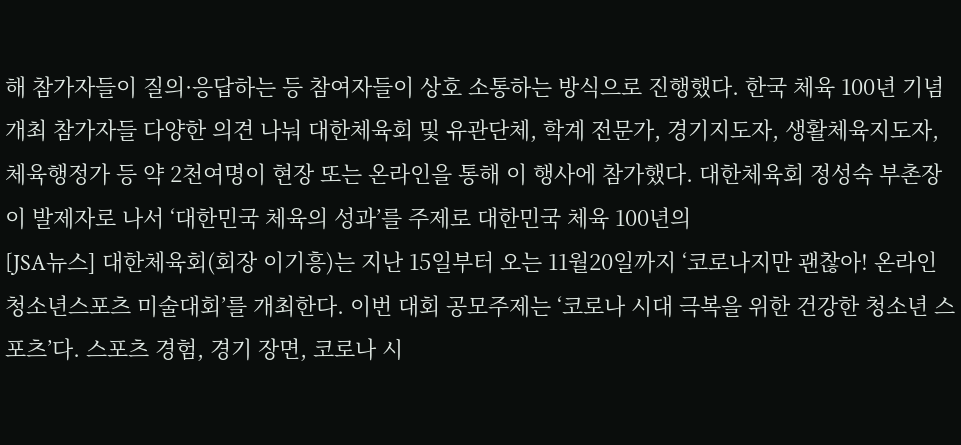해 참가자들이 질의·응답하는 등 참여자들이 상호 소통하는 방식으로 진행했다. 한국 체육 100년 기념 개최 참가자들 다양한 의견 나눠 대한체육회 및 유관단체, 학계 전문가, 경기지도자, 생활체육지도자, 체육행정가 등 약 2천여명이 현장 또는 온라인을 통해 이 행사에 참가했다. 대한체육회 정성숙 부촌장이 발제자로 나서 ‘대한민국 체육의 성과’를 주제로 대한민국 체육 100년의
[JSA뉴스] 대한체육회(회장 이기흥)는 지난 15일부터 오는 11월20일까지 ‘코로나지만 괜찮아! 온라인 청소년스포츠 미술대회’를 개최한다. 이번 대회 공모주제는 ‘코로나 시대 극복을 위한 건강한 청소년 스포츠’다. 스포츠 경험, 경기 장면, 코로나 시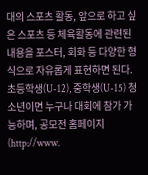대의 스포츠 활동, 앞으로 하고 싶은 스포츠 등 체육활동에 관련된 내용을 포스터, 회화 등 다양한 형식으로 자유롭게 표현하면 된다. 초등학생(U-12), 중학생(U-15) 청소년이면 누구나 대회에 참가 가능하며, 공모전 홈페이지(http://www.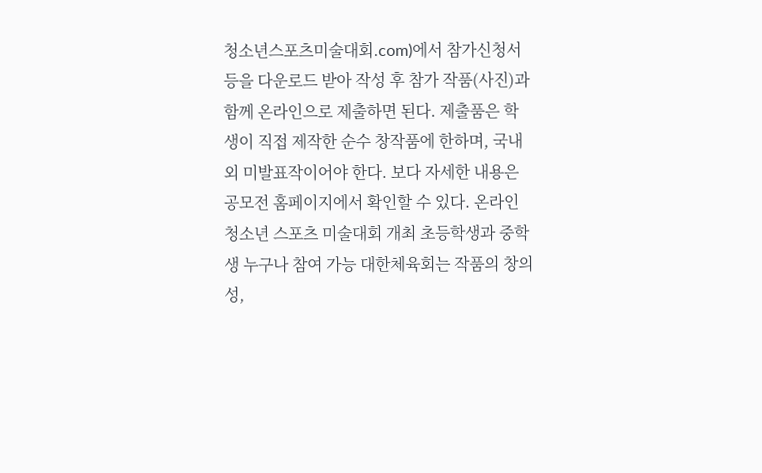청소년스포츠미술대회.com)에서 참가신청서 등을 다운로드 받아 작성 후 참가 작품(사진)과 함께 온라인으로 제출하면 된다. 제출품은 학생이 직접 제작한 순수 창작품에 한하며, 국내외 미발표작이어야 한다. 보다 자세한 내용은 공모전 홈페이지에서 확인할 수 있다. 온라인 청소년 스포츠 미술대회 개최 초등학생과 중학생 누구나 참여 가능 대한체육회는 작품의 창의성,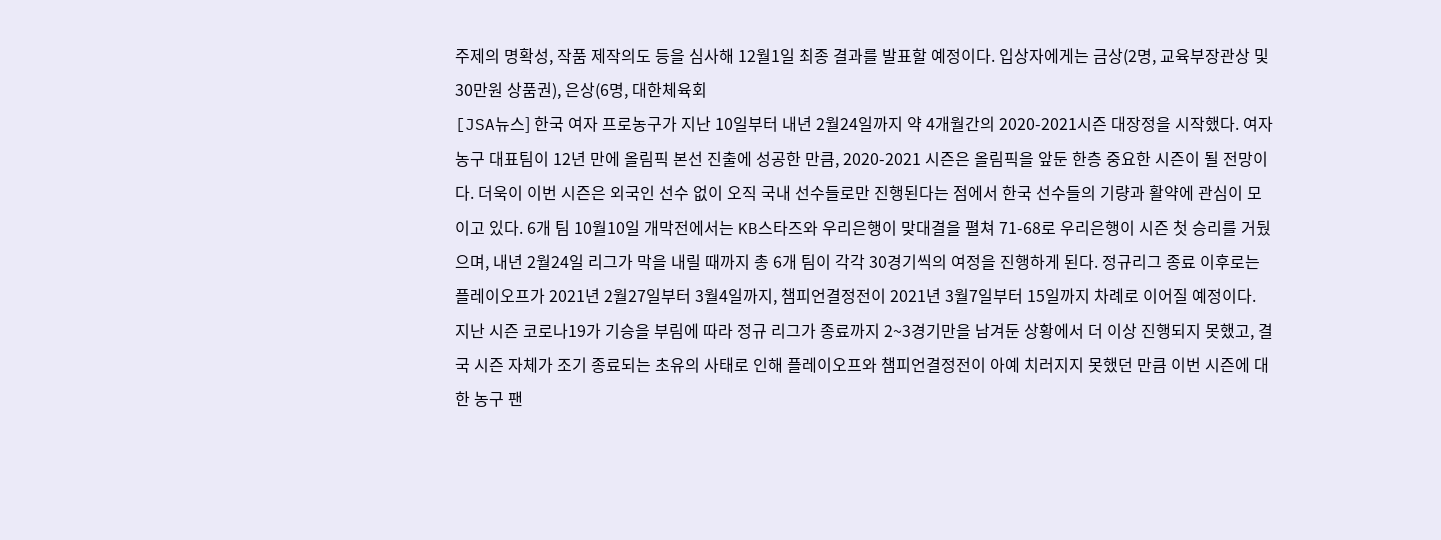주제의 명확성, 작품 제작의도 등을 심사해 12월1일 최종 결과를 발표할 예정이다. 입상자에게는 금상(2명, 교육부장관상 및 30만원 상품권), 은상(6명, 대한체육회
[JSA뉴스] 한국 여자 프로농구가 지난 10일부터 내년 2월24일까지 약 4개월간의 2020-2021시즌 대장정을 시작했다. 여자 농구 대표팀이 12년 만에 올림픽 본선 진출에 성공한 만큼, 2020-2021 시즌은 올림픽을 앞둔 한층 중요한 시즌이 될 전망이다. 더욱이 이번 시즌은 외국인 선수 없이 오직 국내 선수들로만 진행된다는 점에서 한국 선수들의 기량과 활약에 관심이 모이고 있다. 6개 팀 10월10일 개막전에서는 KB스타즈와 우리은행이 맞대결을 펼쳐 71-68로 우리은행이 시즌 첫 승리를 거뒀으며, 내년 2월24일 리그가 막을 내릴 때까지 총 6개 팀이 각각 30경기씩의 여정을 진행하게 된다. 정규리그 종료 이후로는 플레이오프가 2021년 2월27일부터 3월4일까지, 챔피언결정전이 2021년 3월7일부터 15일까지 차례로 이어질 예정이다. 지난 시즌 코로나19가 기승을 부림에 따라 정규 리그가 종료까지 2~3경기만을 남겨둔 상황에서 더 이상 진행되지 못했고, 결국 시즌 자체가 조기 종료되는 초유의 사태로 인해 플레이오프와 챔피언결정전이 아예 치러지지 못했던 만큼 이번 시즌에 대한 농구 팬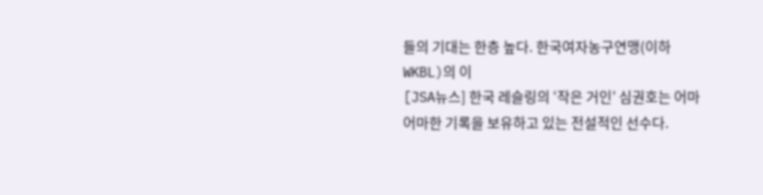들의 기대는 한층 높다. 한국여자농구연맹(이하 WKBL)의 이
[JSA뉴스] 한국 레슬링의 ‘작은 거인’ 심권호는 어마어마한 기록을 보유하고 있는 전설적인 선수다.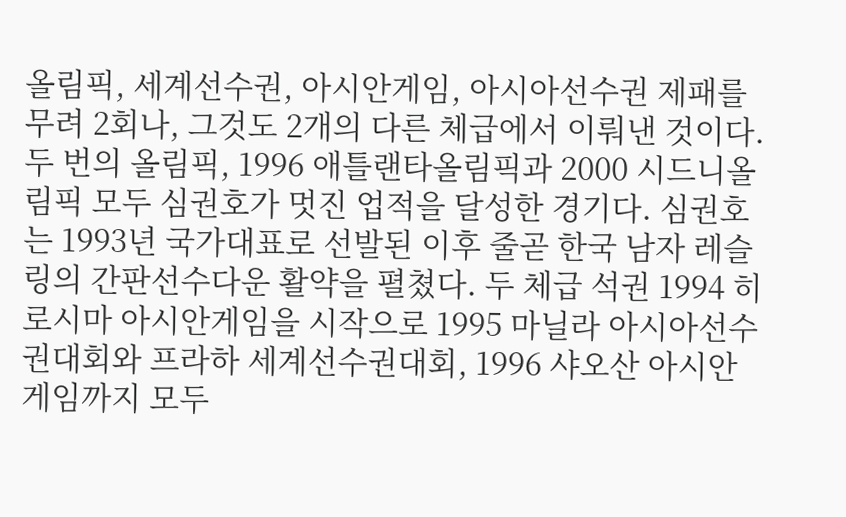올림픽, 세계선수권, 아시안게임, 아시아선수권 제패를 무려 2회나, 그것도 2개의 다른 체급에서 이뤄낸 것이다. 두 번의 올림픽, 1996 애틀랜타올림픽과 2000 시드니올림픽 모두 심권호가 멋진 업적을 달성한 경기다. 심권호는 1993년 국가대표로 선발된 이후 줄곧 한국 남자 레슬링의 간판선수다운 활약을 펼쳤다. 두 체급 석권 1994 히로시마 아시안게임을 시작으로 1995 마닐라 아시아선수권대회와 프라하 세계선수권대회, 1996 샤오산 아시안게임까지 모두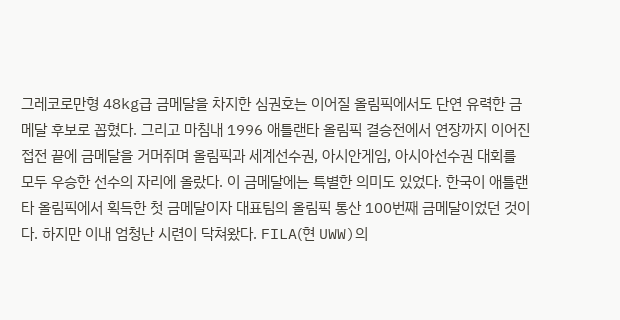그레코로만형 48kg급 금메달을 차지한 심권호는 이어질 올림픽에서도 단연 유력한 금메달 후보로 꼽혔다. 그리고 마침내 1996 애틀랜타 올림픽 결승전에서 연장까지 이어진 접전 끝에 금메달을 거머쥐며 올림픽과 세계선수권, 아시안게임, 아시아선수권 대회를 모두 우승한 선수의 자리에 올랐다. 이 금메달에는 특별한 의미도 있었다. 한국이 애틀랜타 올림픽에서 획득한 첫 금메달이자 대표팀의 올림픽 통산 100번째 금메달이었던 것이다. 하지만 이내 엄청난 시련이 닥쳐왔다. FILA(현 UWW)의